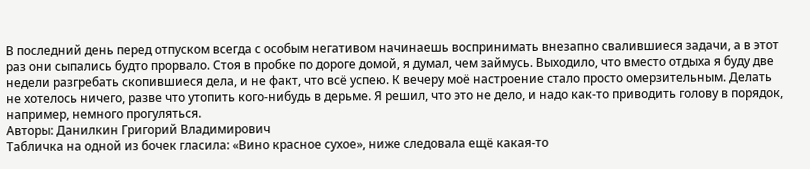В последний день перед отпуском всегда с особым негативом начинаешь воспринимать внезапно свалившиеся задачи, а в этот раз они сыпались будто прорвало. Стоя в пробке по дороге домой, я думал, чем займусь. Выходило, что вместо отдыха я буду две недели разгребать скопившиеся дела, и не факт, что всё успею. К вечеру моё настроение стало просто омерзительным. Делать не хотелось ничего, разве что утопить кого-нибудь в дерьме. Я решил, что это не дело, и надо как-то приводить голову в порядок, например, немного прогуляться.
Авторы: Данилкин Григорий Владимирович
Табличка на одной из бочек гласила: «Вино красное сухое», ниже следовала ещё какая-то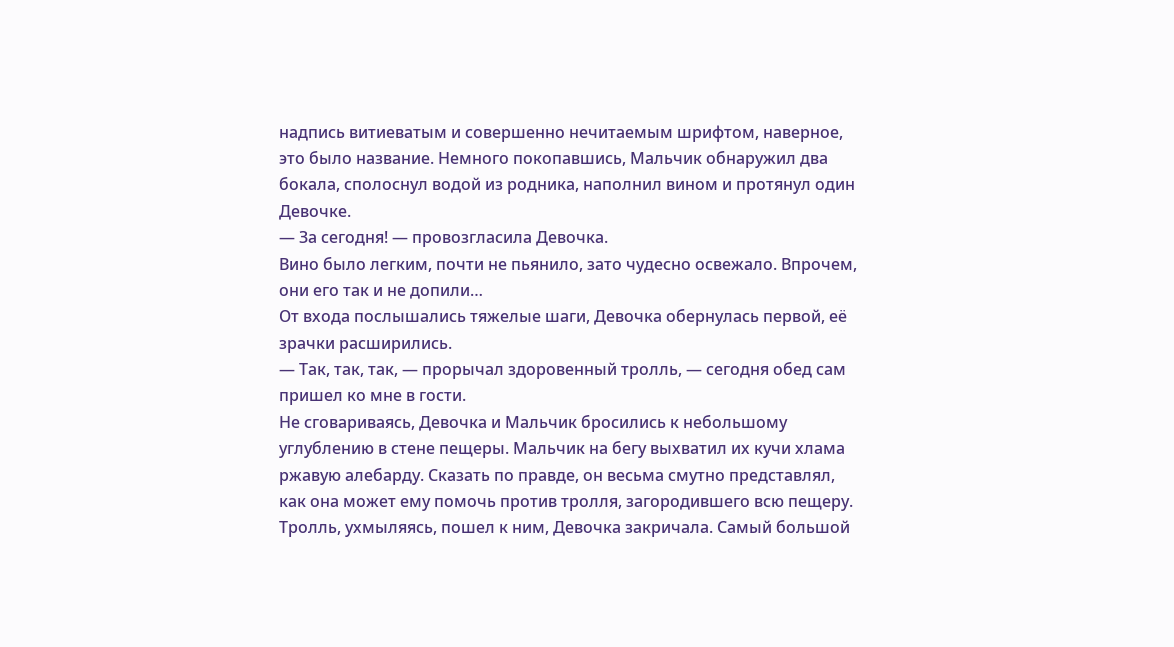надпись витиеватым и совершенно нечитаемым шрифтом, наверное, это было название. Немного покопавшись, Мальчик обнаружил два бокала, сполоснул водой из родника, наполнил вином и протянул один Девочке.
— За сегодня! — провозгласила Девочка.
Вино было легким, почти не пьянило, зато чудесно освежало. Впрочем, они его так и не допили…
От входа послышались тяжелые шаги, Девочка обернулась первой, её зрачки расширились.
— Так, так, так, — прорычал здоровенный тролль, — сегодня обед сам пришел ко мне в гости.
Не сговариваясь, Девочка и Мальчик бросились к небольшому углублению в стене пещеры. Мальчик на бегу выхватил их кучи хлама ржавую алебарду. Сказать по правде, он весьма смутно представлял, как она может ему помочь против тролля, загородившего всю пещеру. Тролль, ухмыляясь, пошел к ним, Девочка закричала. Самый большой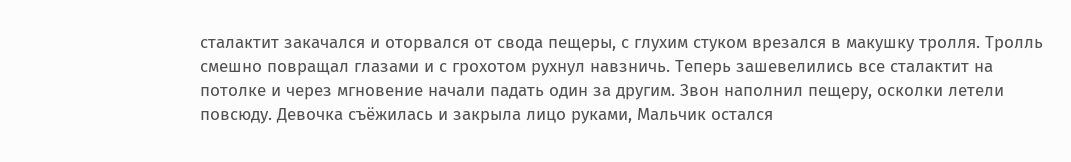сталактит закачался и оторвался от свода пещеры, с глухим стуком врезался в макушку тролля. Тролль смешно повращал глазами и с грохотом рухнул навзничь. Теперь зашевелились все сталактит на потолке и через мгновение начали падать один за другим. Звон наполнил пещеру, осколки летели повсюду. Девочка съёжилась и закрыла лицо руками, Мальчик остался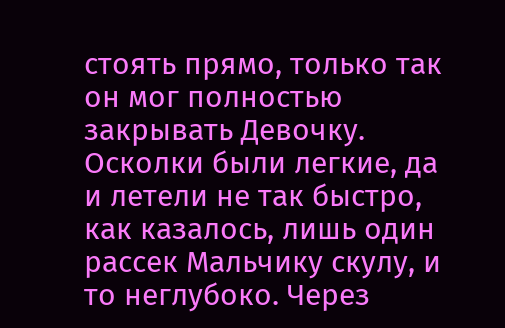стоять прямо, только так он мог полностью закрывать Девочку. Осколки были легкие, да и летели не так быстро, как казалось, лишь один рассек Мальчику скулу, и то неглубоко. Через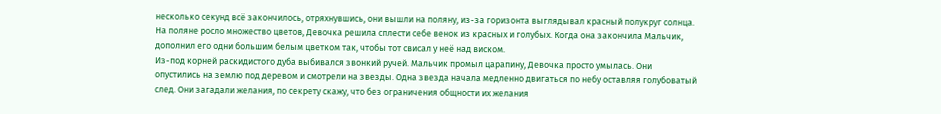несколько секунд всё закончилось, отряхнувшись, они вышли на поляну, из-за горизонта выглядывал красный полукруг солнца.
На поляне росло множество цветов, Девочка решила сплести себе венок из красных и голубых. Когда она закончила Мальчик, дополнил его одни большим белым цветком так, чтобы тот свисал у неё над виском.
Из-под корней раскидистого дуба выбивался звонкий ручей. Мальчик промыл царапину, Девочка просто умылась. Они опустились на землю под деревом и смотрели на звезды. Одна звезда начала медленно двигаться по небу оставляя голубоватый след. Они загадали желания, по секрету скажу, что без ограничения общности их желания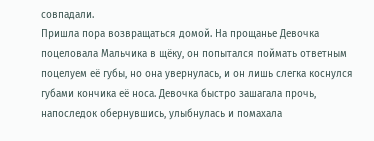совпадали.
Пришла пора возвращаться домой. На прощанье Девочка поцеловала Мальчика в щёку, он попытался поймать ответным поцелуем её губы, но она увернулась, и он лишь слегка коснулся губами кончика её носа. Девочка быстро зашагала прочь, напоследок обернувшись, улыбнулась и помахала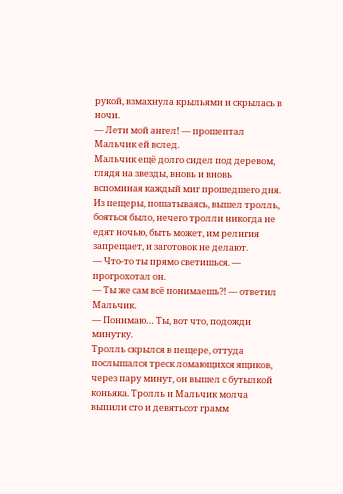рукой, взмахнула крыльями и скрылась в ночи.
— Лети мой ангел! — прошептал Мальчик ей вслед.
Мальчик ещё долго сидел под деревом, глядя на звезды, вновь и вновь вспоминая каждый миг прошедшего дня. Из пещеры, пошатываясь, вышел тролль, бояться было, нечего тролли никогда не едят ночью, быть может, им религия запрещает, и заготовок не делают.
— Что-то ты прямо светишься. — прогрохотал он.
— Ты же сам всё понимаешь?! — ответил Мальчик.
— Понимаю… Ты, вот что, подожди минутку.
Тролль скрылся в пещере, оттуда послышался треск ломающихся ящиков, через пару минут, он вышел с бутылкой коньяка. Тролль и Мальчик молча выпили сто и девятьсот грамм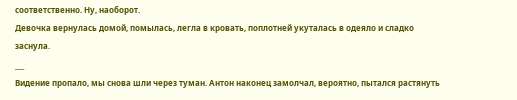соответственно. Ну, наоборот.
Девочка вернулась домой, помылась, легла в кровать, поплотней укуталась в одеяло и сладко заснула.
___
Видение пропало, мы снова шли через туман. Антон наконец замолчал, вероятно, пытался растянуть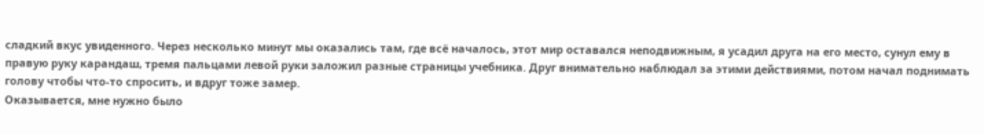сладкий вкус увиденного. Через несколько минут мы оказались там, где всё началось, этот мир оставался неподвижным, я усадил друга на его место, сунул ему в правую руку карандаш, тремя пальцами левой руки заложил разные страницы учебника. Друг внимательно наблюдал за этими действиями, потом начал поднимать голову чтобы что-то спросить, и вдруг тоже замер.
Оказывается, мне нужно было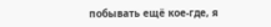побывать ещё кое-где, я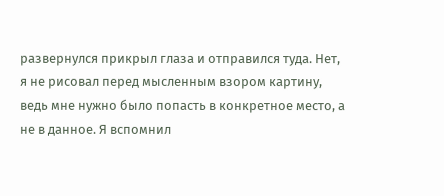развернулся прикрыл глаза и отправился туда. Нет, я не рисовал перед мысленным взором картину, ведь мне нужно было попасть в конкретное место, а не в данное. Я вспомнил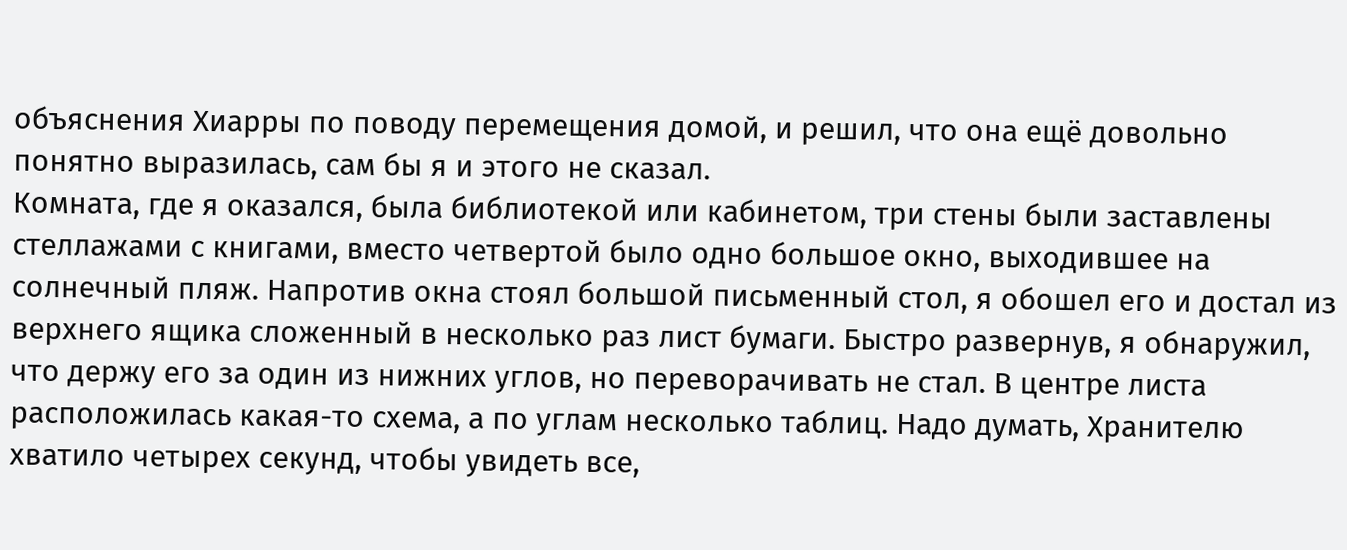объяснения Хиарры по поводу перемещения домой, и решил, что она ещё довольно понятно выразилась, сам бы я и этого не сказал.
Комната, где я оказался, была библиотекой или кабинетом, три стены были заставлены стеллажами с книгами, вместо четвертой было одно большое окно, выходившее на солнечный пляж. Напротив окна стоял большой письменный стол, я обошел его и достал из верхнего ящика сложенный в несколько раз лист бумаги. Быстро развернув, я обнаружил, что держу его за один из нижних углов, но переворачивать не стал. В центре листа расположилась какая-то схема, а по углам несколько таблиц. Надо думать, Хранителю хватило четырех секунд, чтобы увидеть все,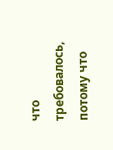что требовалось, потому что